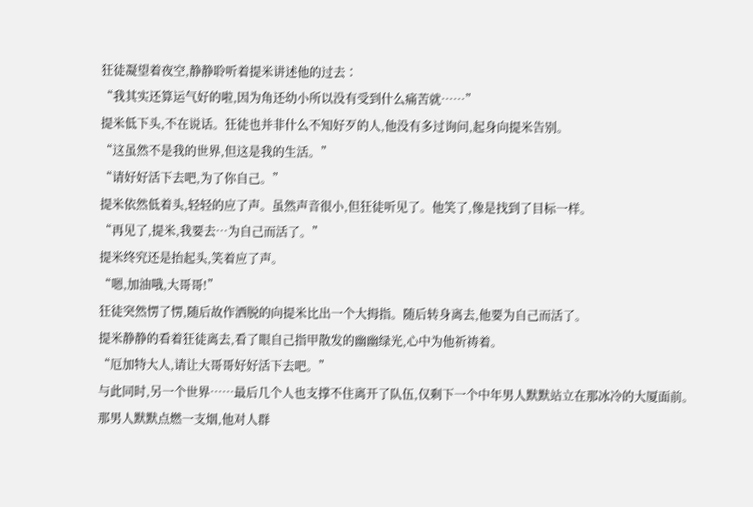狂徒凝望着夜空,静静聆听着提米讲述他的过去∶
“我其实还算运气好的啦,因为角还幼小所以没有受到什么痛苦就……”
提米低下头,不在说话。狂徒也并非什么不知好歹的人,他没有多过询问,起身向提米告别。
“这虽然不是我的世界,但这是我的生活。”
“请好好活下去吧,为了你自己。”
提米依然低着头,轻轻的应了声。虽然声音很小,但狂徒听见了。他笑了,像是找到了目标一样。
“再见了,提米,我要去…为自己而活了。”
提米终究还是抬起头,笑着应了声。
“嗯,加油哦,大哥哥!”
狂徒突然愣了愣,随后故作洒脱的向提米比出一个大拇指。随后转身离去,他要为自己而活了。
提米静静的看着狂徒离去,看了眼自己指甲散发的幽幽绿光,心中为他祈祷着。
“厄加特大人,请让大哥哥好好活下去吧。”
与此同时,另一个世界……最后几个人也支撑不住离开了队伍,仅剩下一个中年男人默默站立在那冰冷的大厦面前。
那男人默默点燃一支烟,他对人群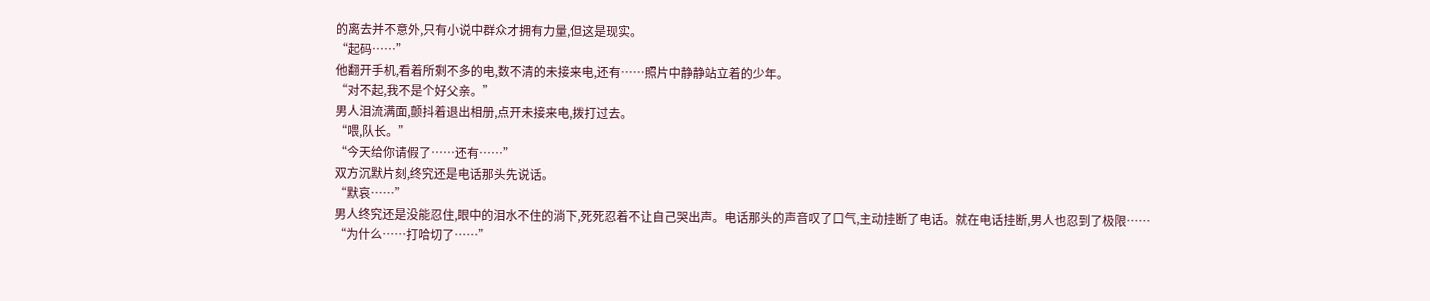的离去并不意外,只有小说中群众才拥有力量,但这是现实。
“起码……”
他翻开手机,看着所剩不多的电,数不清的未接来电,还有……照片中静静站立着的少年。
“对不起,我不是个好父亲。”
男人泪流满面,颤抖着退出相册,点开未接来电,拨打过去。
“喂,队长。”
“今天给你请假了……还有……”
双方沉默片刻,终究还是电话那头先说话。
“默哀……”
男人终究还是没能忍住,眼中的泪水不住的淌下,死死忍着不让自己哭出声。电话那头的声音叹了口气,主动挂断了电话。就在电话挂断,男人也忍到了极限……
“为什么……打哈切了……”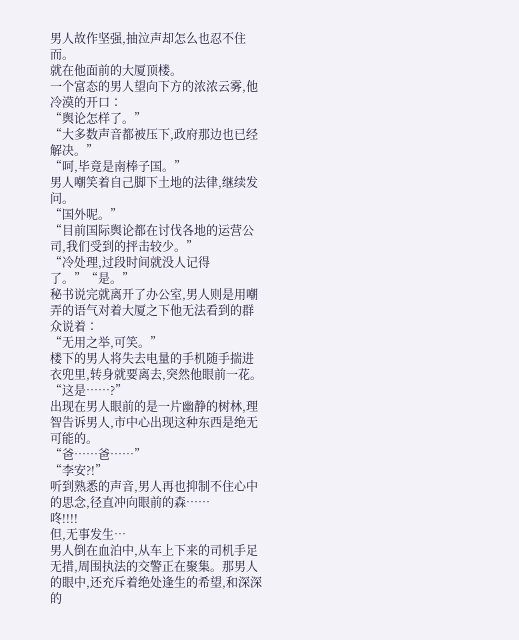男人故作坚强,抽泣声却怎么也忍不住而。
就在他面前的大厦顶楼。
一个富态的男人望向下方的浓浓云雾,他冷漠的开口∶
“舆论怎样了。”
“大多数声音都被压下,政府那边也已经解决。”
“呵,毕竟是南棒子国。”
男人嘲笑着自己脚下土地的法律,继续发问。
“国外呢。”
“目前国际舆论都在讨伐各地的运营公司,我们受到的抨击较少。”
“冷处理,过段时间就没人记得了。”“是。”
秘书说完就离开了办公室,男人则是用嘲弄的语气对着大厦之下他无法看到的群众说着∶
“无用之举,可笑。”
楼下的男人将失去电量的手机随手揣进衣兜里,转身就要离去,突然他眼前一花。
“这是……?”
出现在男人眼前的是一片幽静的树林,理智告诉男人,市中心出现这种东西是绝无可能的。
“爸……爸……”
“李安?!”
听到熟悉的声音,男人再也抑制不住心中的思念,径直冲向眼前的森……
咚!!!!
但,无事发生…
男人倒在血泊中,从车上下来的司机手足无措,周围执法的交警正在聚集。那男人的眼中,还充斥着绝处逢生的希望,和深深的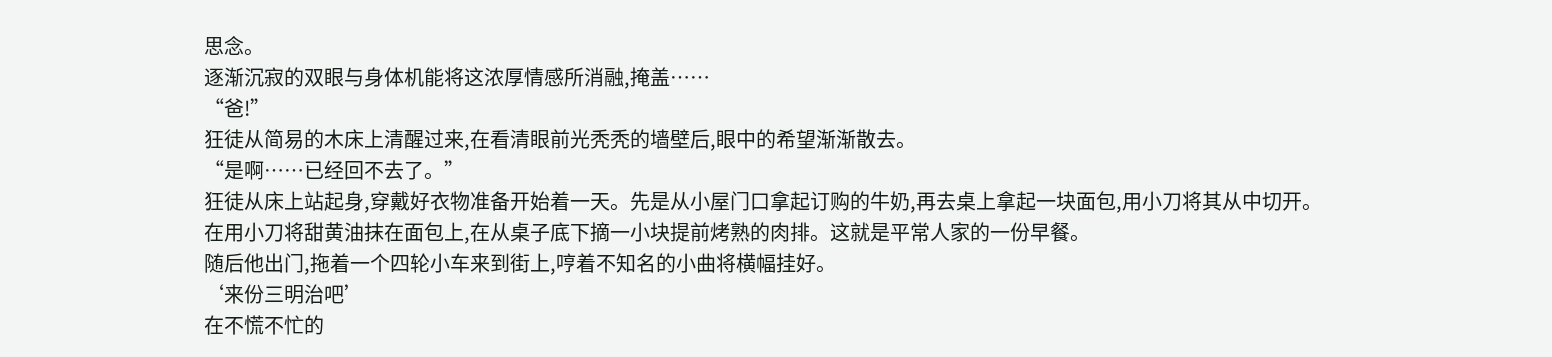思念。
逐渐沉寂的双眼与身体机能将这浓厚情感所消融,掩盖……
“爸!”
狂徒从简易的木床上清醒过来,在看清眼前光秃秃的墙壁后,眼中的希望渐渐散去。
“是啊……已经回不去了。”
狂徒从床上站起身,穿戴好衣物准备开始着一天。先是从小屋门口拿起订购的牛奶,再去桌上拿起一块面包,用小刀将其从中切开。
在用小刀将甜黄油抹在面包上,在从桌子底下摘一小块提前烤熟的肉排。这就是平常人家的一份早餐。
随后他出门,拖着一个四轮小车来到街上,哼着不知名的小曲将横幅挂好。
‘来份三明治吧’
在不慌不忙的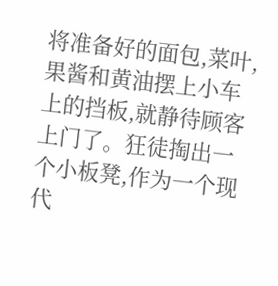将准备好的面包,菜叶,果酱和黄油摆上小车上的挡板,就静待顾客上门了。狂徒掏出一个小板凳,作为一个现代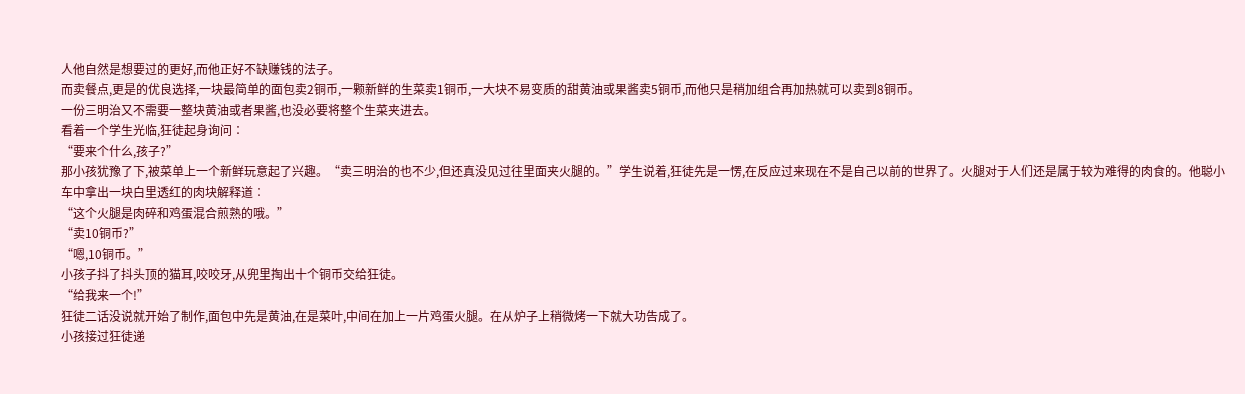人他自然是想要过的更好,而他正好不缺赚钱的法子。
而卖餐点,更是的优良选择,一块最简单的面包卖2铜币,一颗新鲜的生菜卖1铜币,一大块不易变质的甜黄油或果酱卖5铜币,而他只是稍加组合再加热就可以卖到8铜币。
一份三明治又不需要一整块黄油或者果酱,也没必要将整个生菜夹进去。
看着一个学生光临,狂徒起身询问∶
“要来个什么,孩子?”
那小孩犹豫了下,被菜单上一个新鲜玩意起了兴趣。“卖三明治的也不少,但还真没见过往里面夹火腿的。”学生说着,狂徒先是一愣,在反应过来现在不是自己以前的世界了。火腿对于人们还是属于较为难得的肉食的。他聪小车中拿出一块白里透红的肉块解释道∶
“这个火腿是肉碎和鸡蛋混合煎熟的哦。”
“卖10铜币?”
“嗯,10铜币。”
小孩子抖了抖头顶的猫耳,咬咬牙,从兜里掏出十个铜币交给狂徒。
“给我来一个!”
狂徒二话没说就开始了制作,面包中先是黄油,在是菜叶,中间在加上一片鸡蛋火腿。在从炉子上稍微烤一下就大功告成了。
小孩接过狂徒递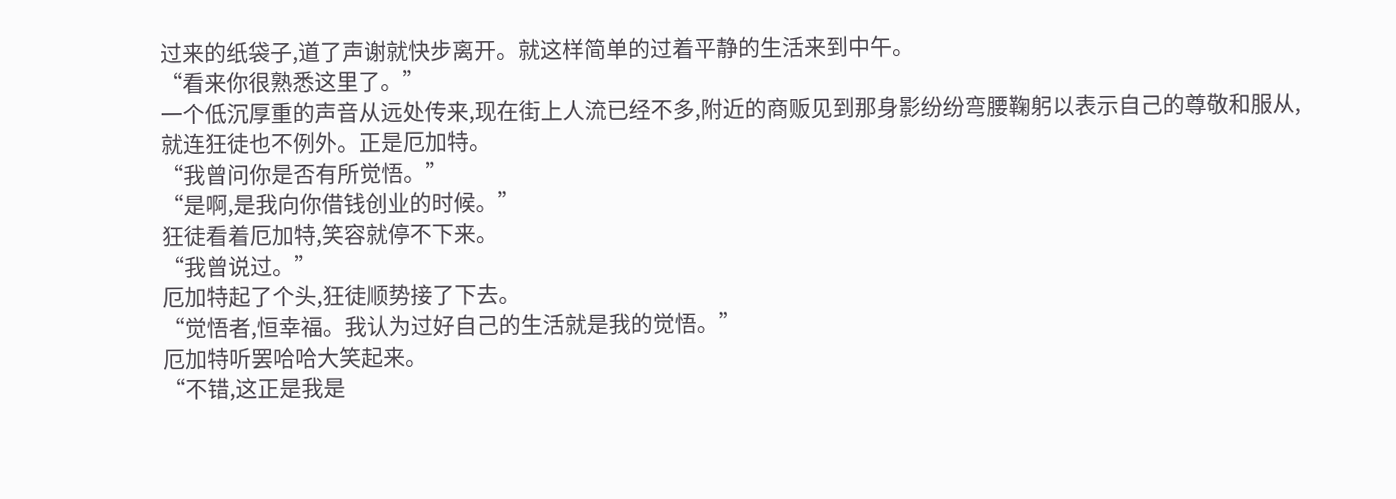过来的纸袋子,道了声谢就快步离开。就这样简单的过着平静的生活来到中午。
“看来你很熟悉这里了。”
一个低沉厚重的声音从远处传来,现在街上人流已经不多,附近的商贩见到那身影纷纷弯腰鞠躬以表示自己的尊敬和服从,就连狂徒也不例外。正是厄加特。
“我曾问你是否有所觉悟。”
“是啊,是我向你借钱创业的时候。”
狂徒看着厄加特,笑容就停不下来。
“我曾说过。”
厄加特起了个头,狂徒顺势接了下去。
“觉悟者,恒幸福。我认为过好自己的生活就是我的觉悟。”
厄加特听罢哈哈大笑起来。
“不错,这正是我是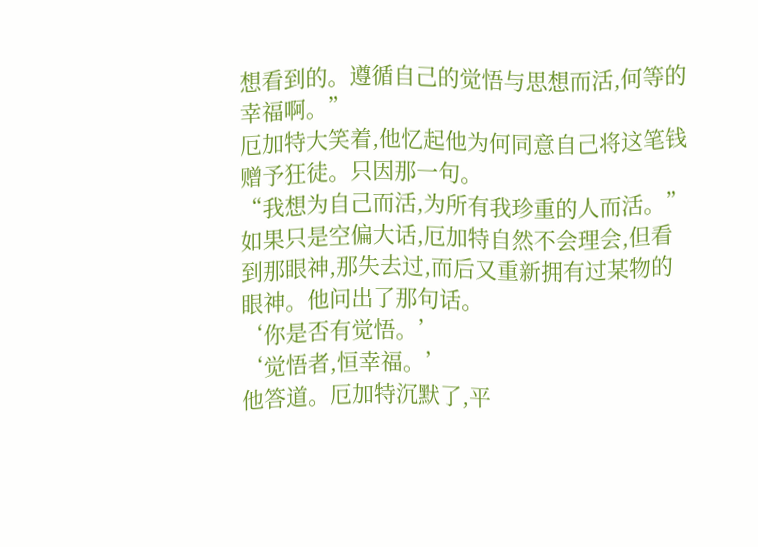想看到的。遵循自己的觉悟与思想而活,何等的幸福啊。”
厄加特大笑着,他忆起他为何同意自己将这笔钱赠予狂徒。只因那一句。
“我想为自己而活,为所有我珍重的人而活。”
如果只是空偏大话,厄加特自然不会理会,但看到那眼神,那失去过,而后又重新拥有过某物的眼神。他问出了那句话。
‘你是否有觉悟。’
‘觉悟者,恒幸福。’
他答道。厄加特沉默了,平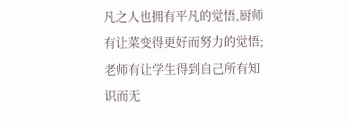凡之人也拥有平凡的觉悟,厨师有让菜变得更好而努力的觉悟;老师有让学生得到自己所有知识而无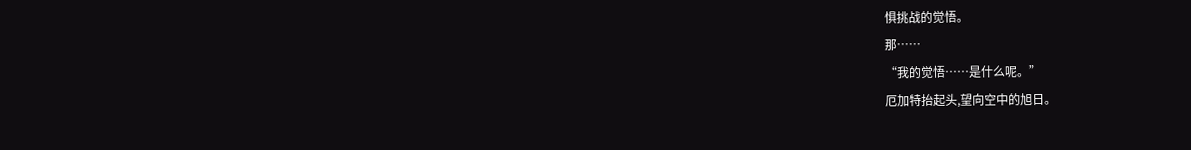惧挑战的觉悟。
那……
“我的觉悟……是什么呢。”
厄加特抬起头,望向空中的旭日。